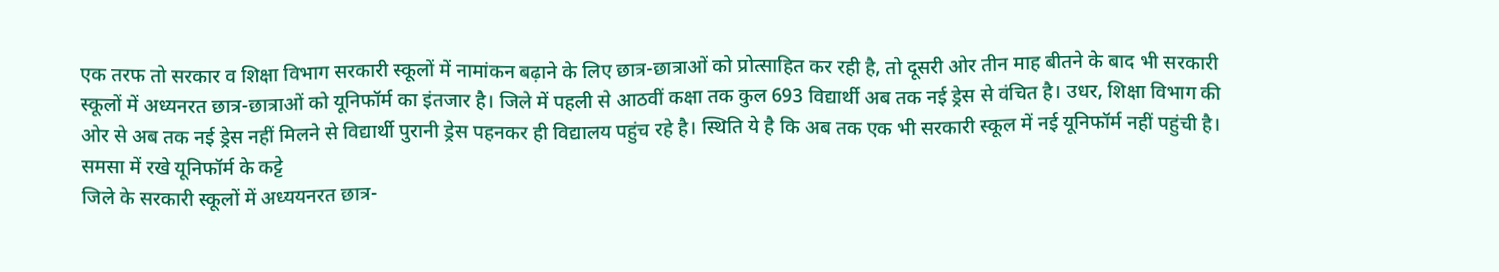एक तरफ तो सरकार व शिक्षा विभाग सरकारी स्कूलों में नामांकन बढ़ाने के लिए छात्र-छात्राओं को प्रोत्साहित कर रही है, तो दूसरी ओर तीन माह बीतने के बाद भी सरकारी स्कूलों में अध्यनरत छात्र-छात्राओं को यूनिफॉर्म का इंतजार है। जिले में पहली से आठवीं कक्षा तक कुल 693 विद्यार्थी अब तक नई ड्रेस से वंचित है। उधर, शिक्षा विभाग की ओर से अब तक नई ड्रेस नहीं मिलने से विद्यार्थी पुरानी ड्रेस पहनकर ही विद्यालय पहुंच रहे है। स्थिति ये है कि अब तक एक भी सरकारी स्कूल में नई यूनिफॉर्म नहीं पहुंची है।
समसा में रखे यूनिफॉर्म के कट्टे
जिले के सरकारी स्कूलों में अध्ययनरत छात्र-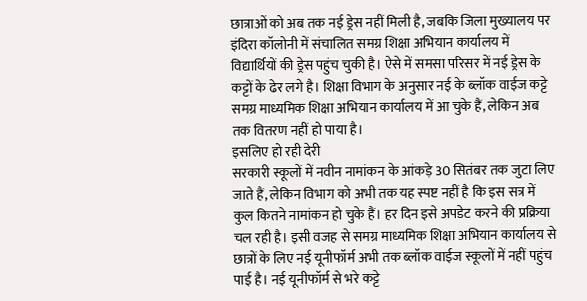छात्राओं को अब तक नई ड्रेस नहीं मिली है, जबकि जिला मुख्यालय पर इंदिरा कॉलोनी में संचालित समग्र शिक्षा अभियान कार्यालय में विद्यार्थियों की ड्रेस पहुंच चुकी है। ऐसे में समसा परिसर में नई ड्रेस के कट्टों के ढेर लगे है। शिक्षा विभाग के अनुसार नई के ब्लॉक वाईज कट्टे समग्र माध्यमिक शिक्षा अभियान कार्यालय में आ चुके हैं, लेकिन अब तक वितरण नहीं हो पाया है।
इसलिए हो रही देरी
सरकारी स्कूलों में नवीन नामांकन के आंकड़े 30 सितंबर तक जुटा लिए जाते हैं, लेकिन विभाग को अभी तक यह स्पष्ट नहीं है कि इस सत्र में कुल कितने नामांकन हो चुके हैं। हर दिन इसे अपडेट करने की प्रक्रिया चल रही है। इसी वजह से समग्र माध्यमिक शिक्षा अभियान कार्यालय से छात्रों के लिए नई यूनीफॉर्म अभी तक ब्लॉक वाईज स्कूलों में नहीं पहुंच पाई है। नई यूनीफॉर्म से भरे कट्टे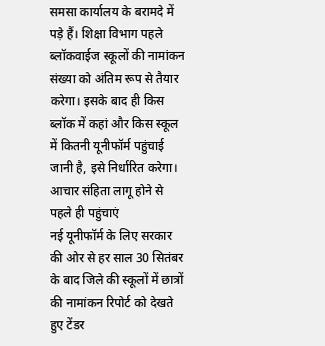समसा कार्यालय के बरामदे में पड़े हैं। शिक्षा विभाग पहले ब्लॉकवाईज स्कूलों की नामांकन संख्या को अंतिम रूप से तैयार करेगा। इसके बाद ही किस ब्लॉक में कहां और किस स्कूल में कितनी यूनीफॉर्म पहुंचाई जानी है, इसे निर्धारित करेगा।
आचार संहिता लागू होने से पहले ही पहुंचाएं
नई यूनीफॉर्म के लिए सरकार की ओर से हर साल 30 सितंबर के बाद जिले की स्कूलों में छात्रों की नामांकन रिपोर्ट को देखते हुए टेंडर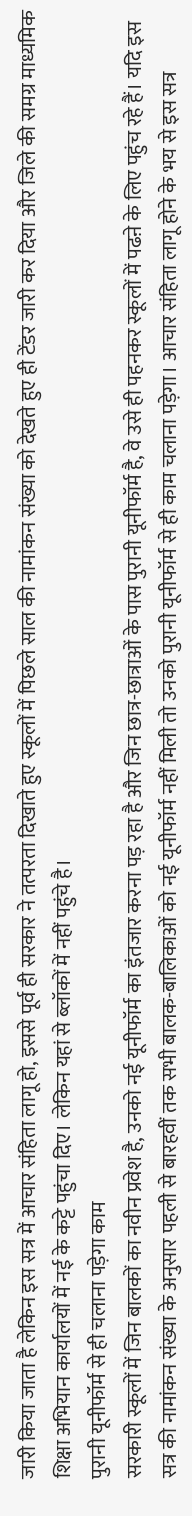जारी किया जाता है लेकिन इस सत्र में आचार संहिता लागू हो, इससे पूर्व ही सरकार ने तत्परता दिखाते हुए स्कूलों में पिछले साल की नामांकन संख्या को देखते हुए ही टेंडर जारी कर दिया और जिले की समग्र माध्यमिक शिक्षा अभियान कार्यालयों में नई के कट्टे पहुंचा दिए। लेकिन यहां से ब्लॉकों में नहीं पहुंचे है।
पुरानी यूनीफॉर्म से ही चलाना पड़ेगा काम
सरकारी स्कूलों में जिन बालकों का नवीन प्रवेश है, उनको नई यूनीफॉर्म का इंतजार करना पड़ रहा है और जिन छात्र-छात्राओं के पास पुरानी यूनीफॉर्म है, वे उसे ही पहनकर स्कूलों में पढऩे के लिए पहुंच रहे हैं। यदि इस सत्र की नामांकन संख्या के अनुसार पहली से बारहवीं तक सभी बालक-बालिकाओं को नई यूनीफॉर्म नहीं मिली तो उनको पुरानी यूनीफॉर्म से ही काम चलाना पड़ेगा। आचार संहिता लागू होने के भय से इस सत्र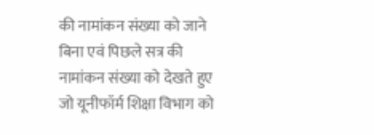की नामांकन संख्या को जाने बिना एवं पिछले सत्र की नामांकन संख्या को देखते हुए जो यूनीफॉर्म शिक्षा विभाग को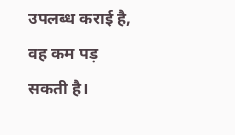उपलब्ध कराई है, वह कम पड़ सकती है।